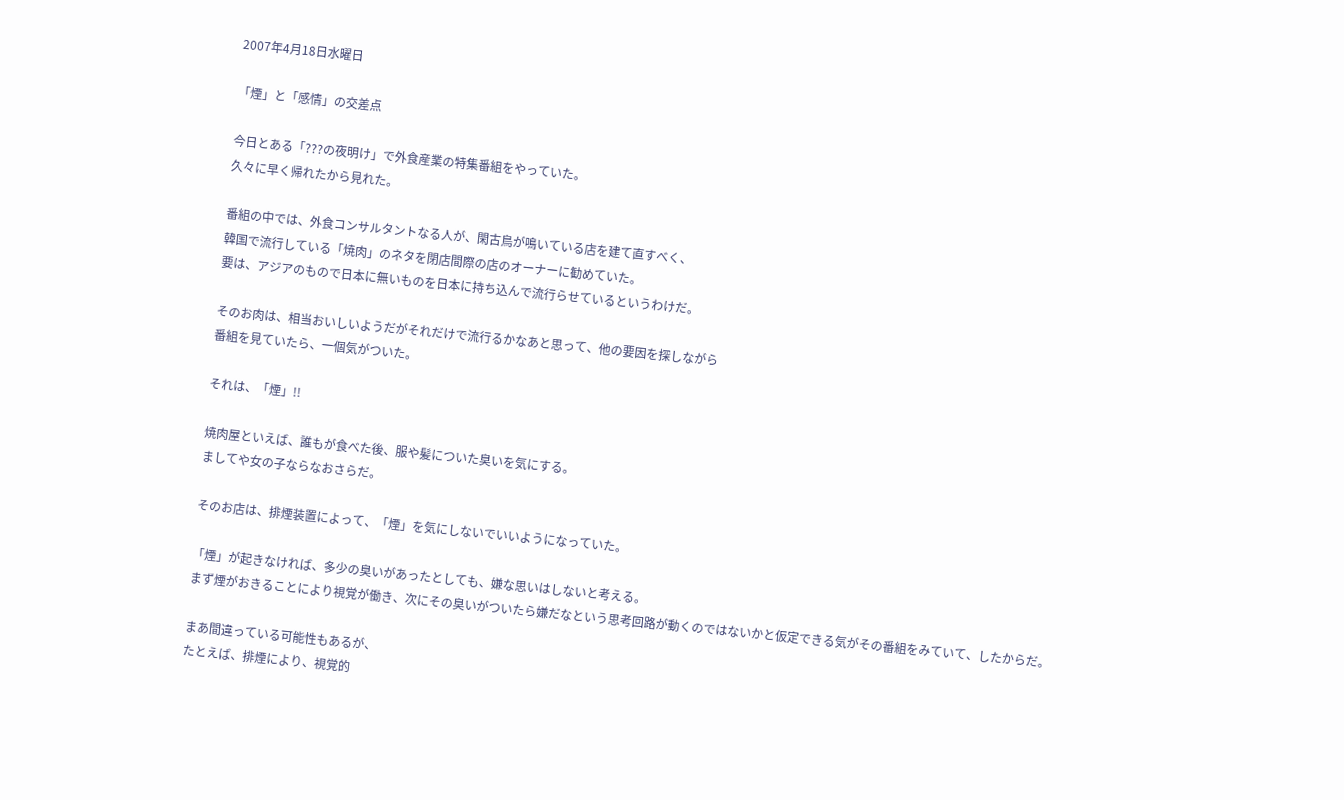2007年4月18日水曜日

「煙」と「感情」の交差点

今日とある「???の夜明け」で外食産業の特集番組をやっていた。
久々に早く帰れたから見れた。

番組の中では、外食コンサルタントなる人が、閑古鳥が鳴いている店を建て直すべく、
韓国で流行している「焼肉」のネタを閉店間際の店のオーナーに勧めていた。
要は、アジアのもので日本に無いものを日本に持ち込んで流行らせているというわけだ。

そのお肉は、相当おいしいようだがそれだけで流行るかなあと思って、他の要因を探しながら
番組を見ていたら、一個気がついた。

それは、「煙」!!

焼肉屋といえば、誰もが食べた後、服や髪についた臭いを気にする。
ましてや女の子ならなおさらだ。

そのお店は、排煙装置によって、「煙」を気にしないでいいようになっていた。

「煙」が起きなければ、多少の臭いがあったとしても、嫌な思いはしないと考える。
まず煙がおきることにより視覚が働き、次にその臭いがついたら嫌だなという思考回路が動くのではないかと仮定できる気がその番組をみていて、したからだ。

まあ間違っている可能性もあるが、
たとえば、排煙により、視覚的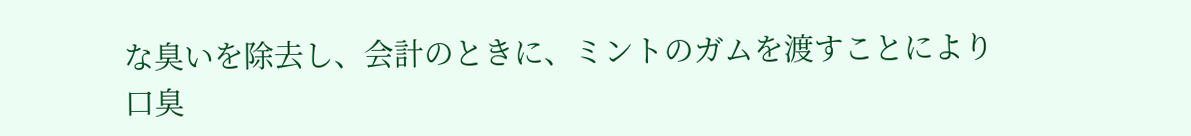な臭いを除去し、会計のときに、ミントのガムを渡すことにより
口臭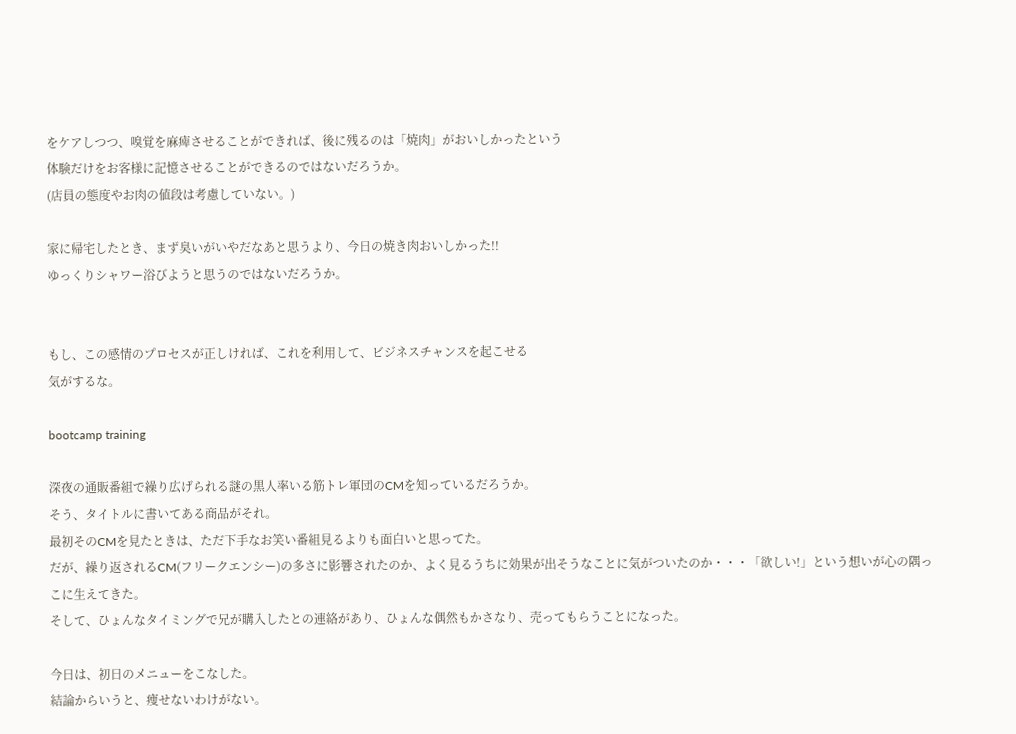をケアしつつ、嗅覚を麻痺させることができれば、後に残るのは「焼肉」がおいしかったという
体験だけをお客様に記憶させることができるのではないだろうか。
(店員の態度やお肉の値段は考慮していない。)

家に帰宅したとき、まず臭いがいやだなあと思うより、今日の焼き肉おいしかった!!
ゆっくりシャワー浴びようと思うのではないだろうか。


もし、この感情のプロセスが正しければ、これを利用して、ビジネスチャンスを起こせる
気がするな。

bootcamp training

深夜の通販番組で繰り広げられる謎の黒人率いる筋トレ軍団のCMを知っているだろうか。
そう、タイトルに書いてある商品がそれ。
最初そのCMを見たときは、ただ下手なお笑い番組見るよりも面白いと思ってた。
だが、繰り返されるCM(フリークエンシー)の多さに影響されたのか、よく見るうちに効果が出そうなことに気がついたのか・・・「欲しい!」という想いが心の隅っこに生えてきた。
そして、ひょんなタイミングで兄が購入したとの連絡があり、ひょんな偶然もかさなり、売ってもらうことになった。

今日は、初日のメニューをこなした。
結論からいうと、痩せないわけがない。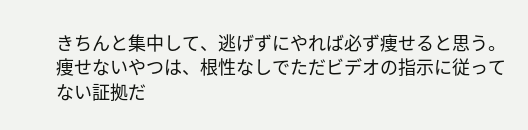きちんと集中して、逃げずにやれば必ず痩せると思う。
痩せないやつは、根性なしでただビデオの指示に従ってない証拠だ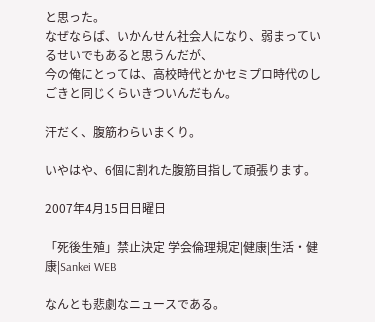と思った。
なぜならば、いかんせん社会人になり、弱まっているせいでもあると思うんだが、
今の俺にとっては、高校時代とかセミプロ時代のしごきと同じくらいきついんだもん。

汗だく、腹筋わらいまくり。

いやはや、6個に割れた腹筋目指して頑張ります。

2007年4月15日日曜日

「死後生殖」禁止決定 学会倫理規定|健康|生活・健康|Sankei WEB

なんとも悲劇なニュースである。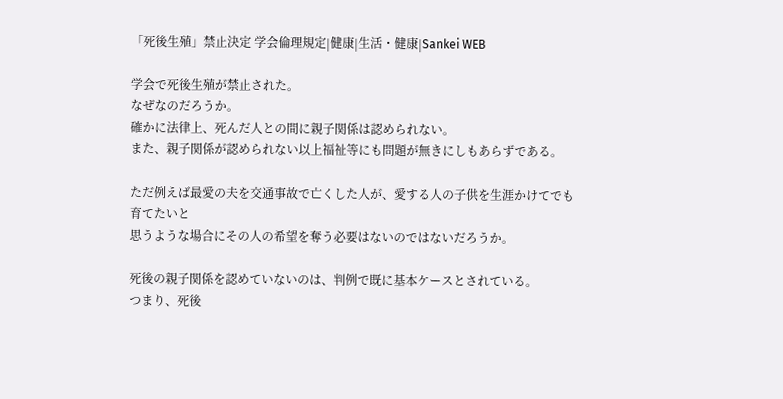「死後生殖」禁止決定 学会倫理規定|健康|生活・健康|Sankei WEB

学会で死後生殖が禁止された。
なぜなのだろうか。
確かに法律上、死んだ人との間に親子関係は認められない。
また、親子関係が認められない以上福祉等にも問題が無きにしもあらずである。

ただ例えば最愛の夫を交通事故で亡くした人が、愛する人の子供を生涯かけてでも育てたいと
思うような場合にその人の希望を奪う必要はないのではないだろうか。

死後の親子関係を認めていないのは、判例で既に基本ケースとされている。
つまり、死後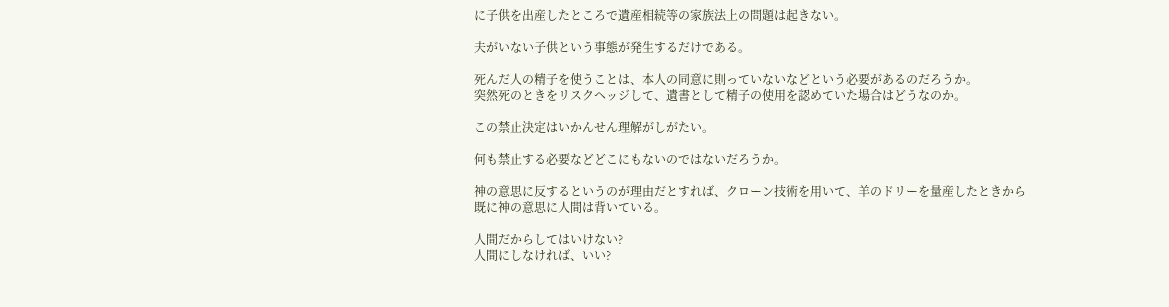に子供を出産したところで遺産相続等の家族法上の問題は起きない。

夫がいない子供という事態が発生するだけである。

死んだ人の精子を使うことは、本人の同意に則っていないなどという必要があるのだろうか。
突然死のときをリスクヘッジして、遺書として精子の使用を認めていた場合はどうなのか。

この禁止決定はいかんせん理解がしがたい。

何も禁止する必要などどこにもないのではないだろうか。

神の意思に反するというのが理由だとすれば、クローン技術を用いて、羊のドリーを量産したときから
既に神の意思に人間は背いている。

人間だからしてはいけない?
人間にしなければ、いい?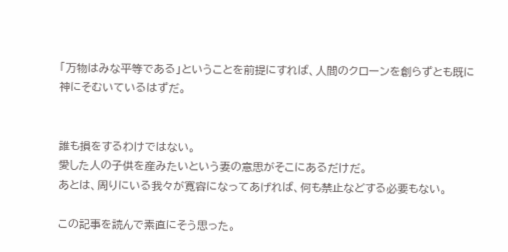「万物はみな平等である」ということを前提にすれば、人間のクローンを創らずとも既に神にそむいているはずだ。


誰も損をするわけではない。
愛した人の子供を産みたいという妻の意思がそこにあるだけだ。
あとは、周りにいる我々が寛容になってあげれば、何も禁止などする必要もない。

この記事を読んで素直にそう思った。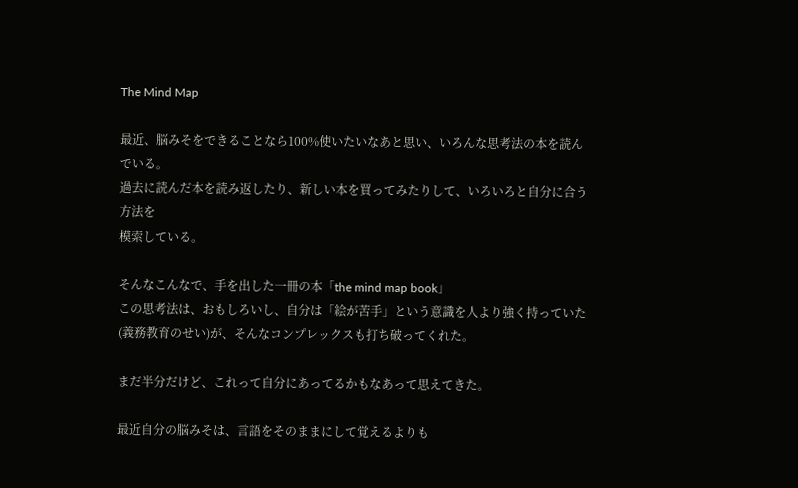The Mind Map

最近、脳みそをできることなら100%使いたいなあと思い、いろんな思考法の本を読んでいる。
過去に読んだ本を読み返したり、新しい本を買ってみたりして、いろいろと自分に合う方法を
模索している。

そんなこんなで、手を出した一冊の本「the mind map book」
この思考法は、おもしろいし、自分は「絵が苦手」という意識を人より強く持っていた(義務教育のせい)が、そんなコンプレックスも打ち破ってくれた。

まだ半分だけど、これって自分にあってるかもなあって思えてきた。

最近自分の脳みそは、言語をそのままにして覚えるよりも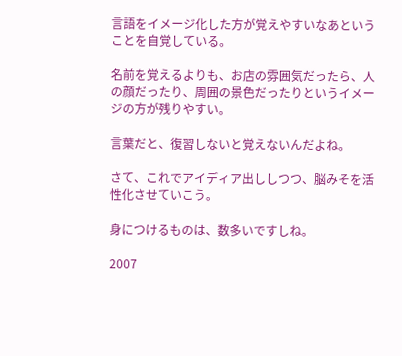言語をイメージ化した方が覚えやすいなあということを自覚している。

名前を覚えるよりも、お店の雰囲気だったら、人の顔だったり、周囲の景色だったりというイメージの方が残りやすい。

言葉だと、復習しないと覚えないんだよね。

さて、これでアイディア出ししつつ、脳みそを活性化させていこう。

身につけるものは、数多いですしね。

2007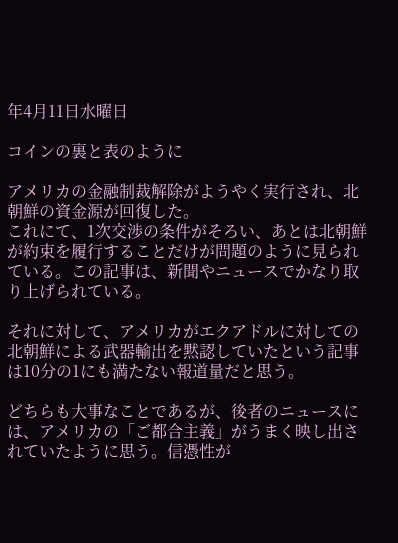年4月11日水曜日

コインの裏と表のように

アメリカの金融制裁解除がようやく実行され、北朝鮮の資金源が回復した。
これにて、1次交渉の条件がそろい、あとは北朝鮮が約束を履行することだけが問題のように見られている。この記事は、新聞やニュースでかなり取り上げられている。

それに対して、アメリカがエクアドルに対しての北朝鮮による武器輸出を黙認していたという記事は10分の1にも満たない報道量だと思う。

どちらも大事なことであるが、後者のニュースには、アメリカの「ご都合主義」がうまく映し出されていたように思う。信憑性が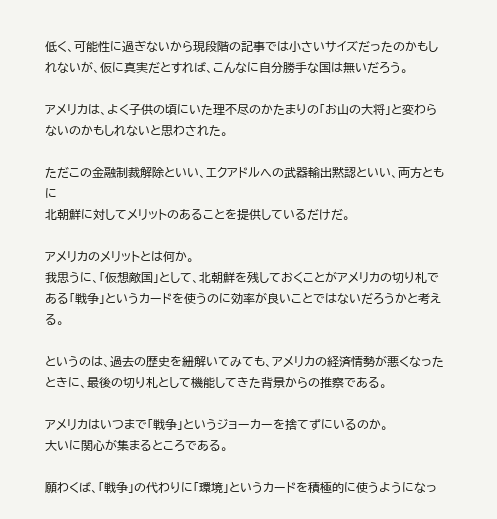低く、可能性に過ぎないから現段階の記事では小さいサイズだったのかもしれないが、仮に真実だとすれば、こんなに自分勝手な国は無いだろう。

アメリカは、よく子供の頃にいた理不尽のかたまりの「お山の大将」と変わらないのかもしれないと思わされた。

ただこの金融制裁解除といい、エクアドルへの武器輸出黙認といい、両方ともに
北朝鮮に対してメリットのあることを提供しているだけだ。

アメリカのメリットとは何か。
我思うに、「仮想敵国」として、北朝鮮を残しておくことがアメリカの切り札である「戦争」というカードを使うのに効率が良いことではないだろうかと考える。

というのは、過去の歴史を紐解いてみても、アメリカの経済情勢が悪くなったときに、最後の切り札として機能してきた背景からの推察である。

アメリカはいつまで「戦争」というジョーカーを捨てずにいるのか。
大いに関心が集まるところである。

願わくば、「戦争」の代わりに「環境」というカードを積極的に使うようになっ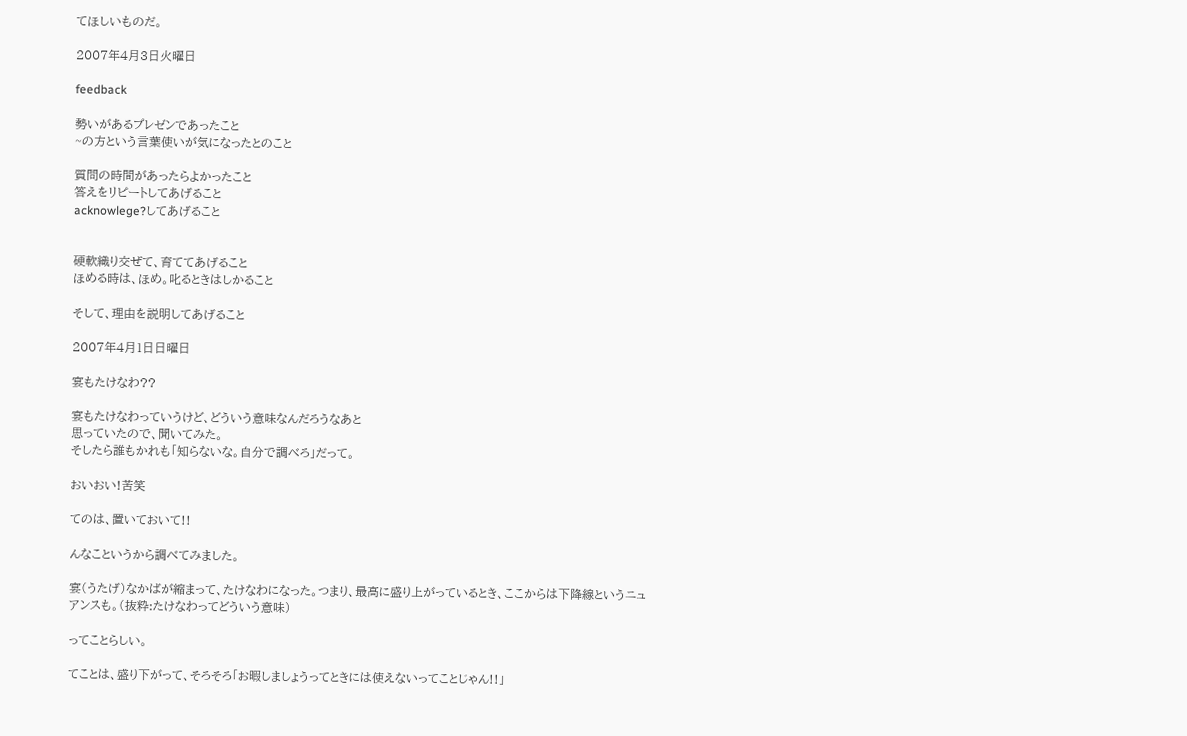てほしいものだ。

2007年4月3日火曜日

feedback

勢いがあるプレゼンであったこと
~の方という言葉使いが気になったとのこと

質問の時間があったらよかったこと
答えをリピートしてあげること
acknowlege?してあげること


硬軟織り交ぜて、育ててあげること
ほめる時は、ほめ。叱るときはしかること

そして、理由を説明してあげること

2007年4月1日日曜日

宴もたけなわ??

宴もたけなわっていうけど、どういう意味なんだろうなあと
思っていたので、聞いてみた。
そしたら誰もかれも「知らないな。自分で調べろ」だって。

おいおい!苦笑

てのは、置いておいて!!

んなこというから調べてみました。

宴(うたげ)なかばが縮まって、たけなわになった。つまり、最高に盛り上がっているとき、ここからは下降線というニュアンスも。(抜粋:たけなわってどういう意味)

ってことらしい。

てことは、盛り下がって、そろそろ「お暇しましょうってときには使えないってことじゃん!!」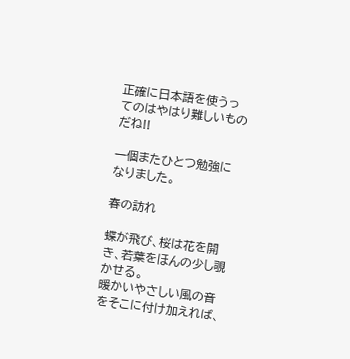正確に日本語を使うってのはやはり難しいものだね!!

一個またひとつ勉強になりました。

春の訪れ

蝶が飛び、桜は花を開き、若葉をほんの少し覗かせる。
暖かいやさしい風の音をそこに付け加えれば、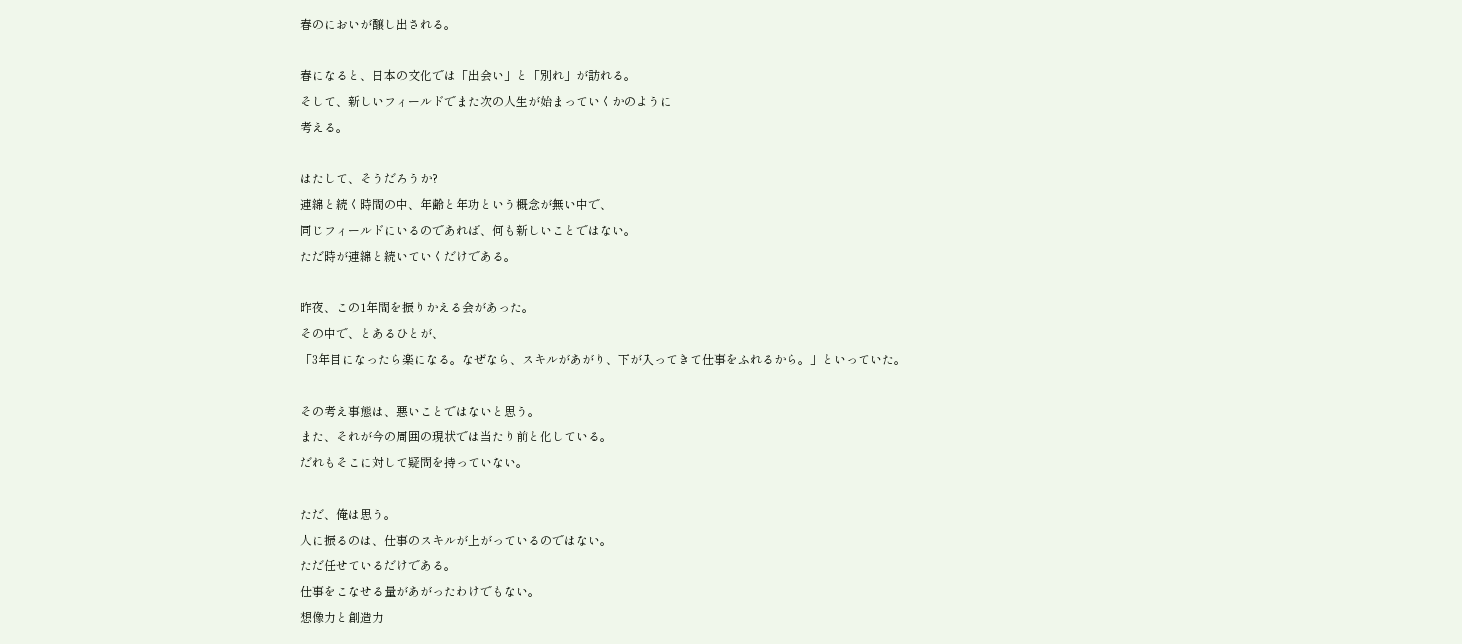春のにおいが醸し出される。

春になると、日本の文化では「出会い」と「別れ」が訪れる。
そして、新しいフィールドでまた次の人生が始まっていくかのように
考える。

はたして、そうだろうか?
連綿と続く時間の中、年齢と年功という概念が無い中で、
同じフィールドにいるのであれば、何も新しいことではない。
ただ時が連綿と続いていくだけである。

昨夜、この1年間を振りかえる会があった。
その中で、とあるひとが、
「3年目になったら楽になる。なぜなら、スキルがあがり、下が入ってきて仕事をふれるから。」といっていた。

その考え事態は、悪いことではないと思う。
また、それが今の周囲の現状では当たり前と化している。
だれもそこに対して疑問を持っていない。

ただ、俺は思う。
人に振るのは、仕事のスキルが上がっているのではない。
ただ任せているだけである。
仕事をこなせる量があがったわけでもない。
想像力と創造力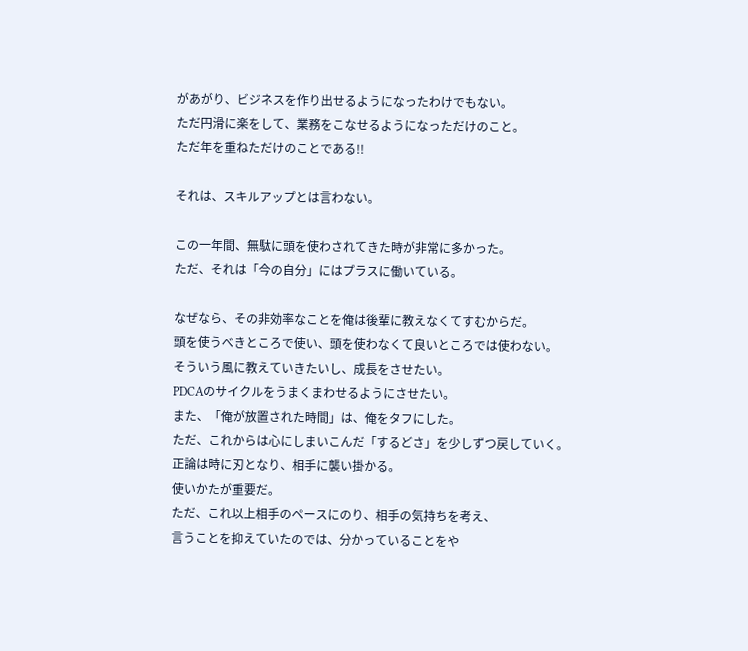があがり、ビジネスを作り出せるようになったわけでもない。
ただ円滑に楽をして、業務をこなせるようになっただけのこと。
ただ年を重ねただけのことである!!

それは、スキルアップとは言わない。

この一年間、無駄に頭を使わされてきた時が非常に多かった。
ただ、それは「今の自分」にはプラスに働いている。

なぜなら、その非効率なことを俺は後輩に教えなくてすむからだ。
頭を使うべきところで使い、頭を使わなくて良いところでは使わない。
そういう風に教えていきたいし、成長をさせたい。
PDCAのサイクルをうまくまわせるようにさせたい。
また、「俺が放置された時間」は、俺をタフにした。
ただ、これからは心にしまいこんだ「するどさ」を少しずつ戻していく。
正論は時に刃となり、相手に襲い掛かる。
使いかたが重要だ。
ただ、これ以上相手のペースにのり、相手の気持ちを考え、
言うことを抑えていたのでは、分かっていることをや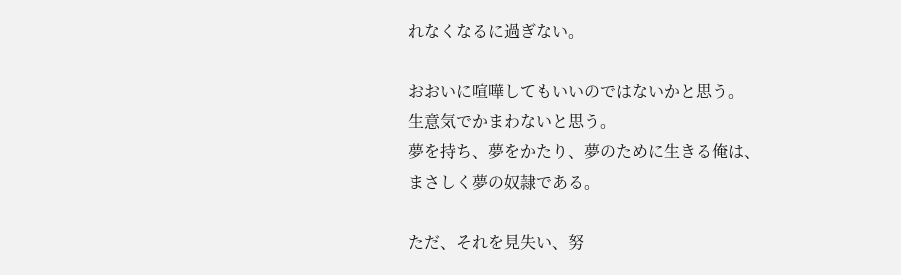れなくなるに過ぎない。

おおいに喧嘩してもいいのではないかと思う。
生意気でかまわないと思う。
夢を持ち、夢をかたり、夢のために生きる俺は、
まさしく夢の奴隷である。

ただ、それを見失い、努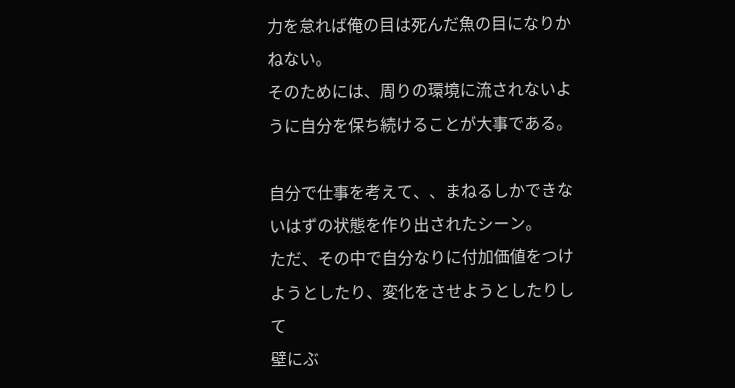力を怠れば俺の目は死んだ魚の目になりかねない。
そのためには、周りの環境に流されないように自分を保ち続けることが大事である。

自分で仕事を考えて、、まねるしかできないはずの状態を作り出されたシーン。
ただ、その中で自分なりに付加価値をつけようとしたり、変化をさせようとしたりして
壁にぶ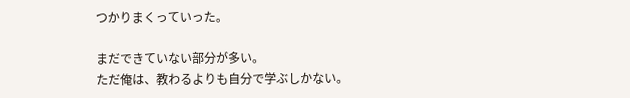つかりまくっていった。

まだできていない部分が多い。
ただ俺は、教わるよりも自分で学ぶしかない。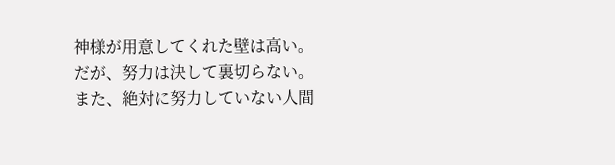神様が用意してくれた壁は高い。
だが、努力は決して裏切らない。
また、絶対に努力していない人間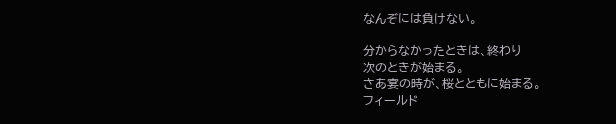なんぞには負けない。

分からなかったときは、終わり
次のときが始まる。
さあ宴の時が、桜とともに始まる。
フィールド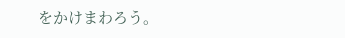をかけまわろう。